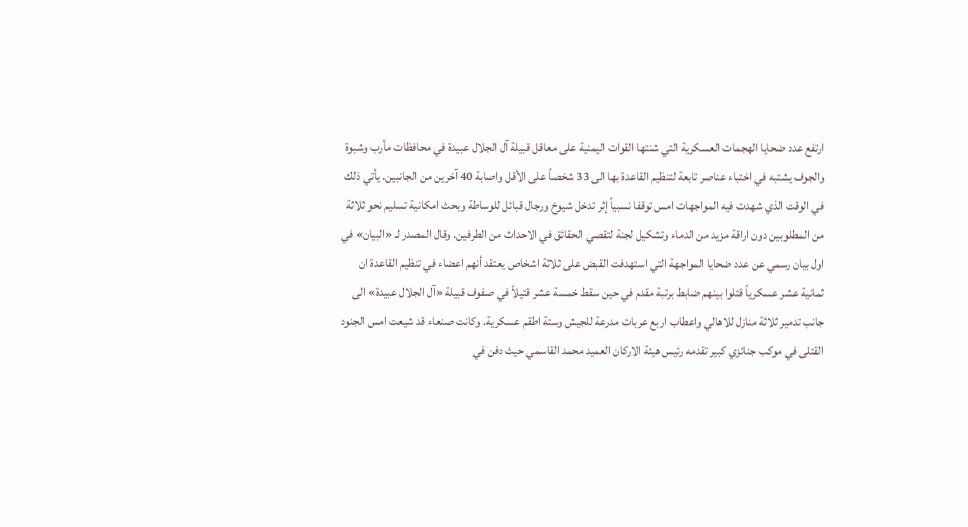ارتفع عدد ضحايا الهجمات العسكرية التي شنتها القوات اليمنية على معاقل قبيلة آل الجلال عبيدة في محافظات مأرب وشبوة والجوف يشتبه في اختباء عناصر تابعة لتنظيم القاعدة بها الى 33 شخصاً على الأقل واصابة 40 آخرين من الجانبين. يأتي ذلك في الوقت الذي شهدت فيه المواجهات امس توقفا نسبياً إثر تدخل شيوخ ورجال قبائل للوساطة وبحث امكانية تسليم نحو ثلاثة من المطلوبين دون اراقة مزيد من الدماء وتشكيل لجنة لتقصي الحقائق في الاحداث من الطرفين. وقال المصدر لـ «البيان» في اول بيان رسمي عن عدد ضحايا المواجهة التي استهدفت القبض على ثلاثة اشخاص يعتقد أنهم اعضاء في تنظيم القاعدة ان ثمانية عشر عسكرياً قتلوا بينهم ضابط برتبة مقدم في حين سقط خمسة عشر قتيلاً في صفوف قبيلة «آل الجلال عبيدة» الى جانب تدمير ثلاثة منازل للاهالي واعطاب اربع عربات مدرعة للجيش وستة اطقم عسكرية. وكانت صنعاء قد شيعت امس الجنود القتلى في موكب جنائزي كبير تقدمه رئيس هيئة الاركان العميد محمد القاسمي حيث دفن في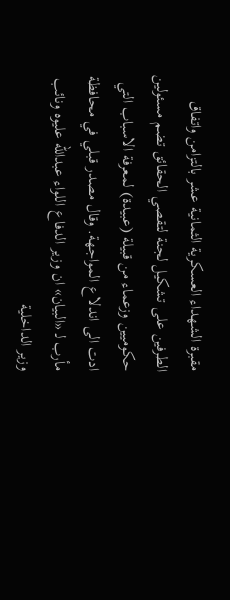مقبرة الشهداء العسكرية الثمانية عشر بالتزامن واتفاق الطرفين على تشكيل لجنة لتقصي الحقائق تضم مسئولين حكوميين وزعماء من قبيلة (عبيدة) لمعرفة الاسباب التي ادت الى اندلاع المواجهة. وقال مصدر قبلي في محافظة مأرب لـ «البيان» ان وزير الدفاع اللواء عبدالله عليوه ونائب وزير الداخلية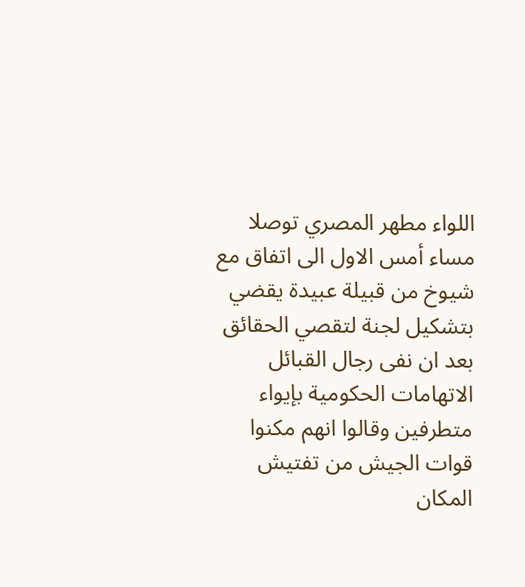اللواء مطهر المصري توصلا مساء أمس الاول الى اتفاق مع شيوخ من قبيلة عبيدة يقضي بتشكيل لجنة لتقصي الحقائق بعد ان نفى رجال القبائل الاتهامات الحكومية بإيواء متطرفين وقالوا انهم مكنوا قوات الجيش من تفتيش المكان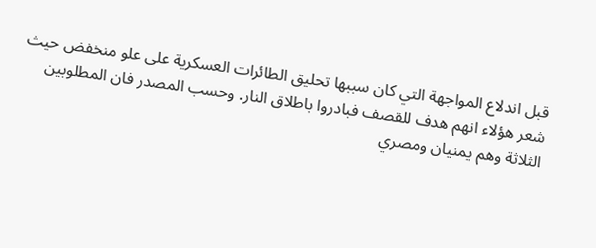قبل اندلاع المواجهة التي كان سببها تحليق الطائرات العسكرية على علو منخفض حيث شعر هؤلاء انهم هدف للقصف فبادروا باطلاق النار. وحسب المصدر فان المطلوبين الثلاثة وهم يمنيان ومصري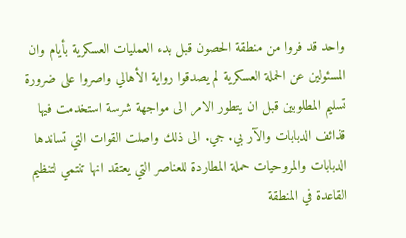واحد قد فروا من منطقة الحصون قبل بدء العمليات العسكرية بأيام وان المسئولين عن الحملة العسكرية لم يصدقوا رواية الأهالي واصروا على ضرورة تسليم المطلوبين قبل ان يتطور الامر الى مواجهة شرسة استخدمت فيها قذائف الدبابات والآر بي. جي. الى ذلك واصلت القوات التي تساندها الدبابات والمروحيات حملة المطاردة للعناصر التي يعتقد انها تنتمي لتنظيم القاعدة في المنطقة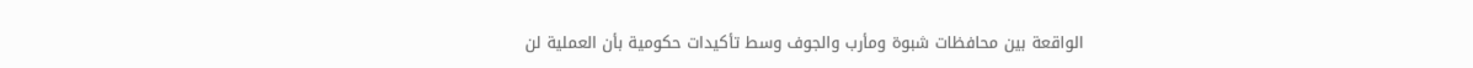الواقعة بين محافظات شبوة ومأرب والجوف وسط تأكيدات حكومية بأن العملية لن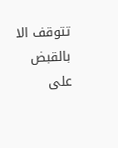تتوقف الا بالقبض على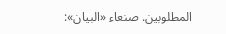المطلوبين. صنعاء «البيان»: